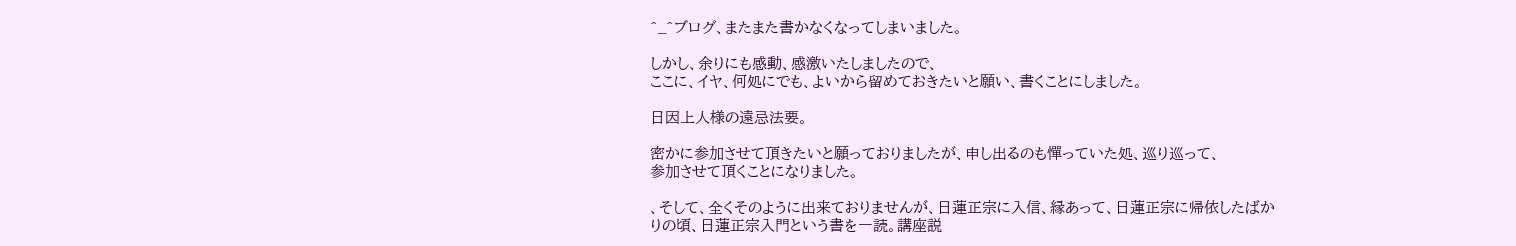^_^ブログ、またまた書かなくなってしまいました。

しかし、余りにも感動、感激いたしましたので、
ここに、イヤ、何処にでも、よいから留めておきたいと願い、書くことにしました。

日因上人様の遠忌法要。

密かに参加させて頂きたいと願っておりましたが、申し出るのも憚っていた処、巡り巡って、
参加させて頂くことになりました。

、そして、全くそのように出来ておりませんが、日蓮正宗に入信、縁あって、日蓮正宗に帰依したばかりの頃、日蓮正宗入門という書を一読。講座説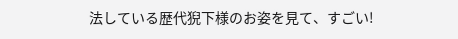法している歴代猊下様のお姿を見て、すごい!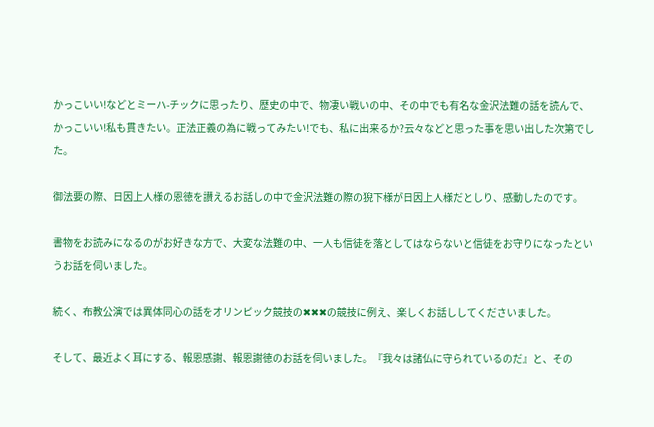かっこいい!などとミーハ-チックに思ったり、歴史の中で、物凄い戦いの中、その中でも有名な金沢法難の話を読んで、かっこいい!私も貫きたい。正法正義の為に戦ってみたい!でも、私に出来るか?云々などと思った事を思い出した次第でした。

御法要の際、日因上人様の恩徳を讃えるお話しの中で金沢法難の際の猊下様が日因上人様だとしり、感動したのです。

書物をお読みになるのがお好きな方で、大変な法難の中、一人も信徒を落としてはならないと信徒をお守りになったというお話を伺いました。

続く、布教公演では異体同心の話をオリンピック競技の✖✖✖の競技に例え、楽しくお話ししてくださいました。

そして、最近よく耳にする、報恩感謝、報恩謝徳のお話を伺いました。『我々は諸仏に守られているのだ』と、その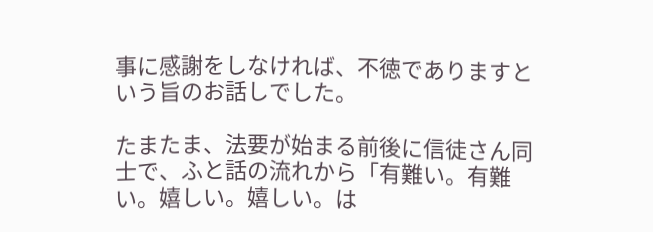事に感謝をしなければ、不徳でありますという旨のお話しでした。

たまたま、法要が始まる前後に信徒さん同士で、ふと話の流れから「有難い。有難い。嬉しい。嬉しい。は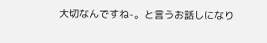大切なんですね-。と言うお話しになり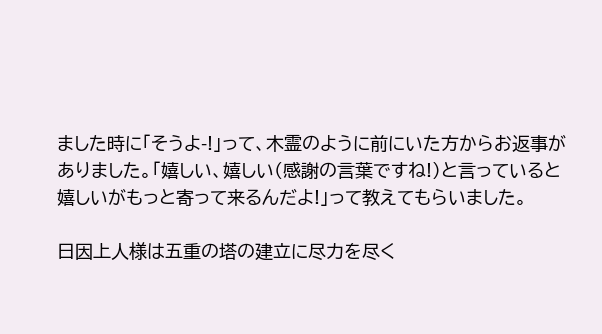ました時に「そうよ-!」って、木霊のように前にいた方からお返事がありました。「嬉しい、嬉しい(感謝の言葉ですね!)と言っていると嬉しいがもっと寄って来るんだよ!」って教えてもらいました。

日因上人様は五重の塔の建立に尽力を尽く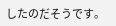したのだそうです。